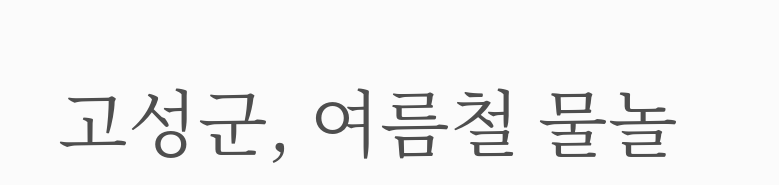고성군, 여름철 물놀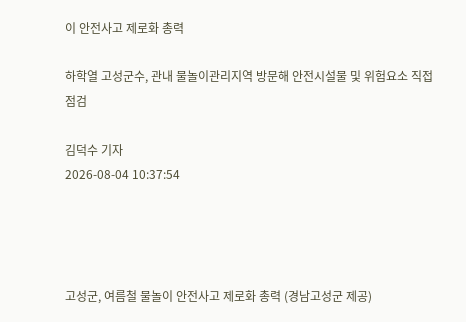이 안전사고 제로화 총력

하학열 고성군수, 관내 물놀이관리지역 방문해 안전시설물 및 위험요소 직접 점검

김덕수 기자
2026-08-04 10:37:54




고성군, 여름철 물놀이 안전사고 제로화 총력 (경남고성군 제공)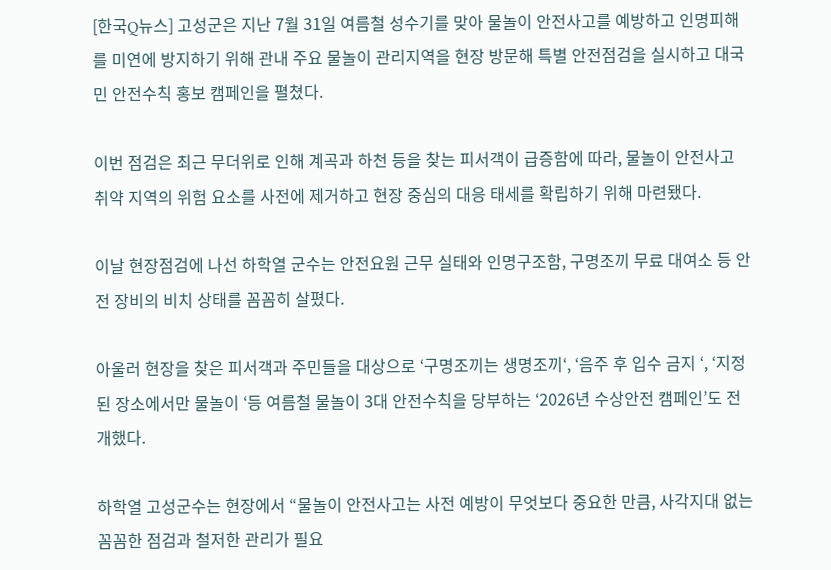[한국Q뉴스] 고성군은 지난 7월 31일 여름철 성수기를 맞아 물놀이 안전사고를 예방하고 인명피해를 미연에 방지하기 위해 관내 주요 물놀이 관리지역을 현장 방문해 특별 안전점검을 실시하고 대국민 안전수칙 홍보 캠페인을 펼쳤다.

이번 점검은 최근 무더위로 인해 계곡과 하천 등을 찾는 피서객이 급증함에 따라, 물놀이 안전사고 취약 지역의 위험 요소를 사전에 제거하고 현장 중심의 대응 태세를 확립하기 위해 마련됐다.

이날 현장점검에 나선 하학열 군수는 안전요원 근무 실태와 인명구조함, 구명조끼 무료 대여소 등 안전 장비의 비치 상태를 꼼꼼히 살폈다.

아울러 현장을 찾은 피서객과 주민들을 대상으로 ‘구명조끼는 생명조끼‘, ‘음주 후 입수 금지 ‘, ‘지정된 장소에서만 물놀이 ‘등 여름철 물놀이 3대 안전수칙을 당부하는 ‘2026년 수상안전 캠페인’도 전개했다.

하학열 고성군수는 현장에서 “물놀이 안전사고는 사전 예방이 무엇보다 중요한 만큼, 사각지대 없는 꼼꼼한 점검과 철저한 관리가 필요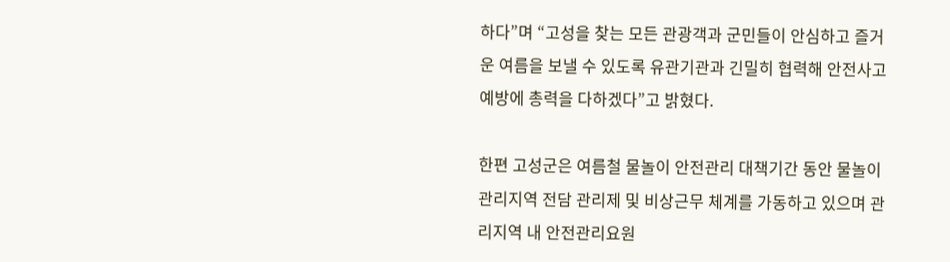하다”며 “고성을 찾는 모든 관광객과 군민들이 안심하고 즐거운 여름을 보낼 수 있도록 유관기관과 긴밀히 협력해 안전사고 예방에 총력을 다하겠다”고 밝혔다.

한편 고성군은 여름철 물놀이 안전관리 대책기간 동안 물놀이관리지역 전담 관리제 및 비상근무 체계를 가동하고 있으며 관리지역 내 안전관리요원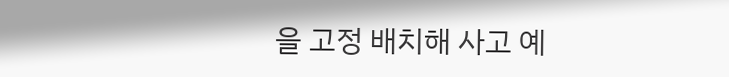을 고정 배치해 사고 예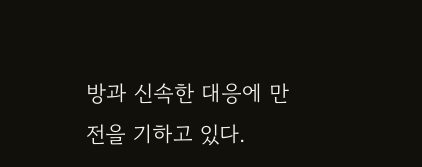방과 신속한 대응에 만전을 기하고 있다.